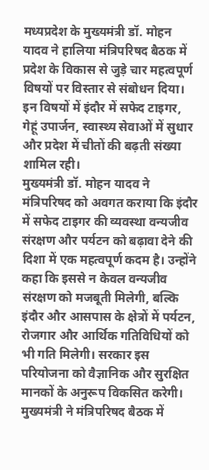मध्यप्रदेश के मुख्यमंत्री डॉ. मोहन यादव ने हालिया मंत्रिपरिषद बैठक में प्रदेश के विकास से जुड़े चार महत्वपूर्ण विषयों पर विस्तार से संबोधन दिया। इन विषयों में इंदौर में सफेद टाइगर, गेहूं उपार्जन, स्वास्थ्य सेवाओं में सुधार और प्रदेश में चीतों की बढ़ती संख्या शामिल रही।
मुख्यमंत्री डॉ. मोहन यादव ने मंत्रिपरिषद को अवगत कराया कि इंदौर में सफेद टाइगर की व्यवस्था वन्यजीव संरक्षण और पर्यटन को बढ़ावा देने की दिशा में एक महत्वपूर्ण कदम है। उन्होंने कहा कि इससे न केवल वन्यजीव संरक्षण को मजबूती मिलेगी, बल्कि इंदौर और आसपास के क्षेत्रों में पर्यटन, रोजगार और आर्थिक गतिविधियों को भी गति मिलेगी। सरकार इस परियोजना को वैज्ञानिक और सुरक्षित मानकों के अनुरूप विकसित करेगी।
मुख्यमंत्री ने मंत्रिपरिषद बैठक में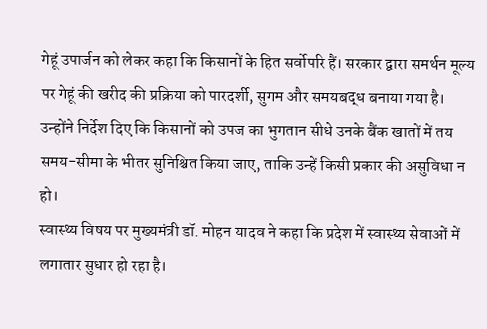गेहूं उपार्जन को लेकर कहा कि किसानों के हित सर्वोपरि हैं। सरकार द्वारा समर्थन मूल्य पर गेहूं की खरीद की प्रक्रिया को पारदर्शी, सुगम और समयबद्ध बनाया गया है। उन्होंने निर्देश दिए कि किसानों को उपज का भुगतान सीधे उनके बैंक खातों में तय समय-सीमा के भीतर सुनिश्चित किया जाए, ताकि उन्हें किसी प्रकार की असुविधा न हो।
स्वास्थ्य विषय पर मुख्यमंत्री डॉ. मोहन यादव ने कहा कि प्रदेश में स्वास्थ्य सेवाओं में लगातार सुधार हो रहा है।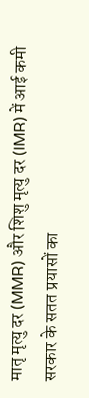मातृ मृत्यु दर (MMR) और शिशु मृत्यु दर (IMR) में आई कमी सरकार के सतत प्रयासों का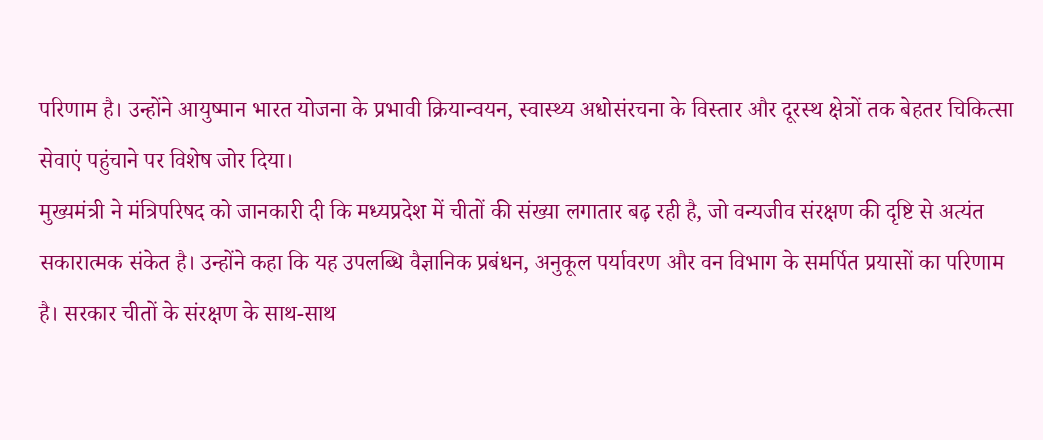परिणाम है। उन्होंने आयुष्मान भारत योजना के प्रभावी क्रियान्वयन, स्वास्थ्य अधोसंरचना के विस्तार और दूरस्थ क्षेत्रों तक बेहतर चिकित्सा सेवाएं पहुंचाने पर विशेष जोर दिया।
मुख्यमंत्री ने मंत्रिपरिषद को जानकारी दी कि मध्यप्रदेश में चीतों की संख्या लगातार बढ़ रही है, जो वन्यजीव संरक्षण की दृष्टि से अत्यंत सकारात्मक संकेत है। उन्होंने कहा कि यह उपलब्धि वैज्ञानिक प्रबंधन, अनुकूल पर्यावरण और वन विभाग के समर्पित प्रयासों का परिणाम है। सरकार चीतों के संरक्षण के साथ-साथ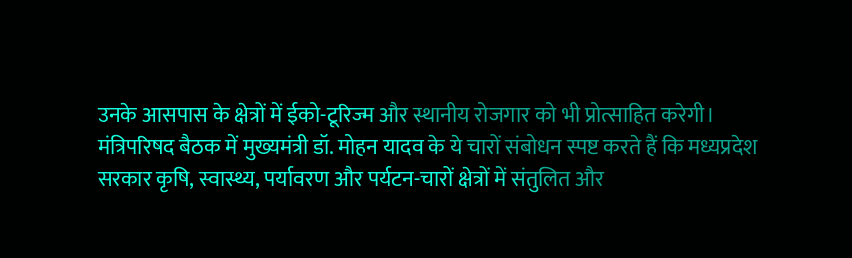उनके आसपास के क्षेत्रों में ईको-टूरिज्म और स्थानीय रोजगार को भी प्रोत्साहित करेगी।
मंत्रिपरिषद बैठक में मुख्यमंत्री डॉ. मोहन यादव के ये चारों संबोधन स्पष्ट करते हैं कि मध्यप्रदेश सरकार कृषि, स्वास्थ्य, पर्यावरण और पर्यटन-चारों क्षेत्रों में संतुलित और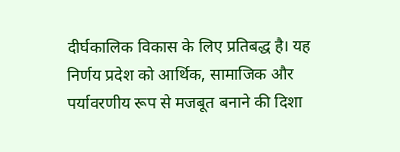दीर्घकालिक विकास के लिए प्रतिबद्ध है। यह निर्णय प्रदेश को आर्थिक, सामाजिक और पर्यावरणीय रूप से मजबूत बनाने की दिशा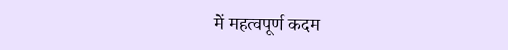में महत्वपूर्ण कदम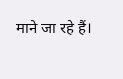माने जा रहे हैं।